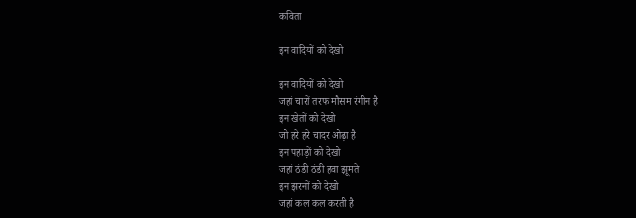कविता

इन वादियों को देखो

इन वादियों को देखो
जहां चारों तरफ मौसम रंगीन है
इन खेतों को देखो
जो हरे हरे चादर ओढ़ा है
इन पहाड़ों को देखो
जहां ठंडी ठंडी हवा झूमते
इन झरनों को देखो
जहां कल कल करती है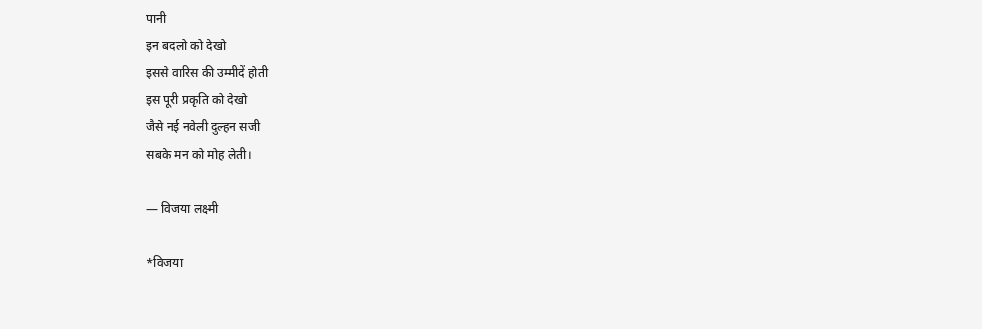पानी
इन बदलो को देखो
इससे वारिस की उम्मीदें होती
इस पूरी प्रकृति को देखो
जैसे नई नवेली दुल्हन सजी
सबके मन को मोह लेती।

— विजया लक्ष्मी

*विजया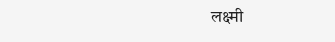लक्ष्मी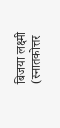बिजया लक्ष्मी (स्नातकोत्तर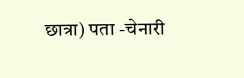छात्रा) पता -चेनारी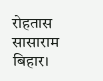रोहतास सासाराम बिहार।